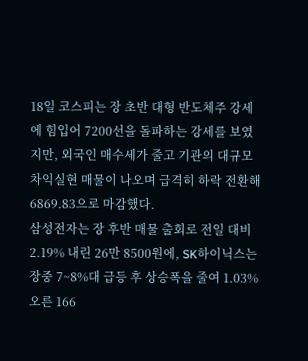18일 코스피는 장 초반 대형 반도체주 강세에 힘입어 7200선을 돌파하는 강세를 보였지만, 외국인 매수세가 줄고 기관의 대규모 차익실현 매물이 나오며 급격히 하락 전환해 6869.83으로 마감했다.
삼성전자는 장 후반 매물 출회로 전일 대비 2.19% 내린 26만 8500원에, SK하이닉스는 장중 7~8%대 급등 후 상승폭을 줄여 1.03% 오른 166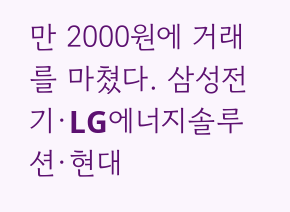만 2000원에 거래를 마쳤다. 삼성전기·LG에너지솔루션·현대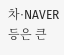차·NAVER 등은 큰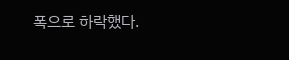폭으로 하락했다.